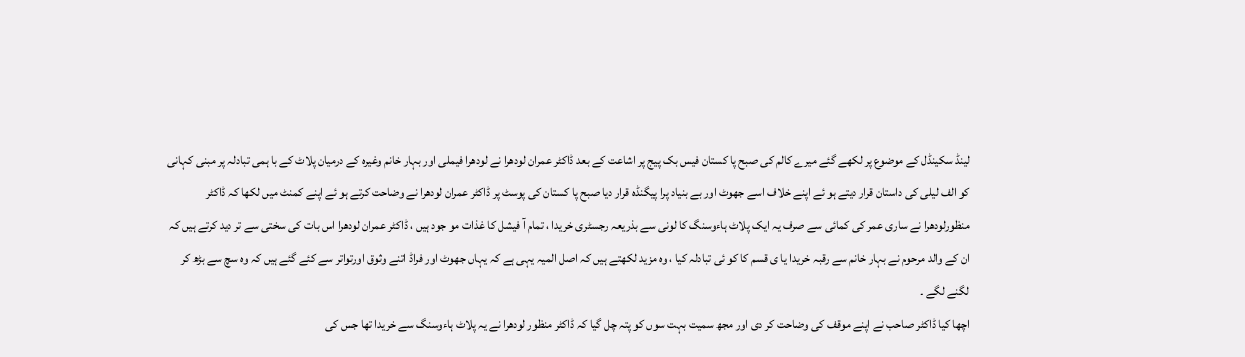لینڈ سکینڈل کے موضوع پر لکھے گئے میرے کالم کی صبح پا کستان فیس بک پیج پر اشاعت کے بعد ڈاکٹر عمران لودھرا نے لودھرا فیملی اور بہار خانم وغیرہ کے درمیان پلاٹ کے با ہمی تبادلہ پر مبنی کہانی کو الف لیلی کی داستان قرار دیتے ہو ئے اپنے خلاف اسے جھوٹ اور بے بنیاد پرا پیگنڈہ قرار دیا صبح پا کستان کی پوسٹ پر ڈاکٹر عمران لودھرا نے وضاحت کرتے ہو ئے اپنے کمنٹ میں لکھا کہ ڈاکٹر منظورلودھرا نے ساری عمر کی کمائی سے صرف یہ ایک پلاٹ ہاءوسنگ کا لونی سے بذریعہ رجسٹری خریدا ، تمام آ فیشل کا غذات مو جود ہیں ، ڈاکٹر عمران لودھرا اس بات کی سختی سے تر دید کرتے ہیں کہ ان کے والد مرحوم نے بہار خانم سے رقبہ خریدا یا ی قسم کا کو ئی تبادلہ کیا ، وہ مزید لکھتے ہیں کہ اصل المیہ یہی ہے کہ یہاں جھوٹ اور فراڈ اتنے وثوق اورتواتر سے کئے گئے ہیں کہ وہ سچ سے بڑھ کر لگنے لگے ۔
اچھا کیا ڈاکٹر صاحب نے اپنے موقف کی وضاحت کر دی اور مجھ سمیت بہت سوں کو پتہ چل گیا کہ ڈاکٹر منظور لودھرا نے یہ پلاٹ ہاءوسنگ سے خریدا تھا جس کی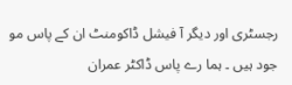رجسٹری اور دیگر آ فیشل ڈاکومنٹ ان کے پاس مو جود ہیں ۔ ہما رے پاس ڈاکٹر عمران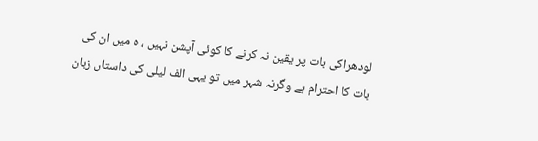لودھراکی بات پر یقین نہ کرنے کا کوئی آپشن نہیں ، ہ میں ان کی بات کا احترام ہے وگرنہ شہر میں تو یہی الف لیلی کی داستاں زبان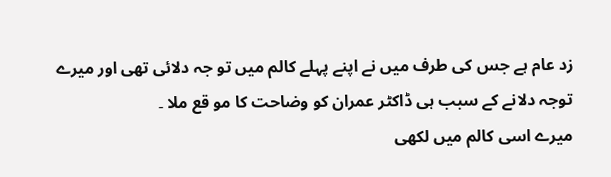زد عام ہے جس کی طرف میں نے اپنے پہلے کالم میں تو جہ دلائی تھی اور میرے توجہ دلانے کے سبب ہی ڈاکٹر عمران کو وضاحت کا مو قع ملا ۔
میرے اسی کالم میں لکھی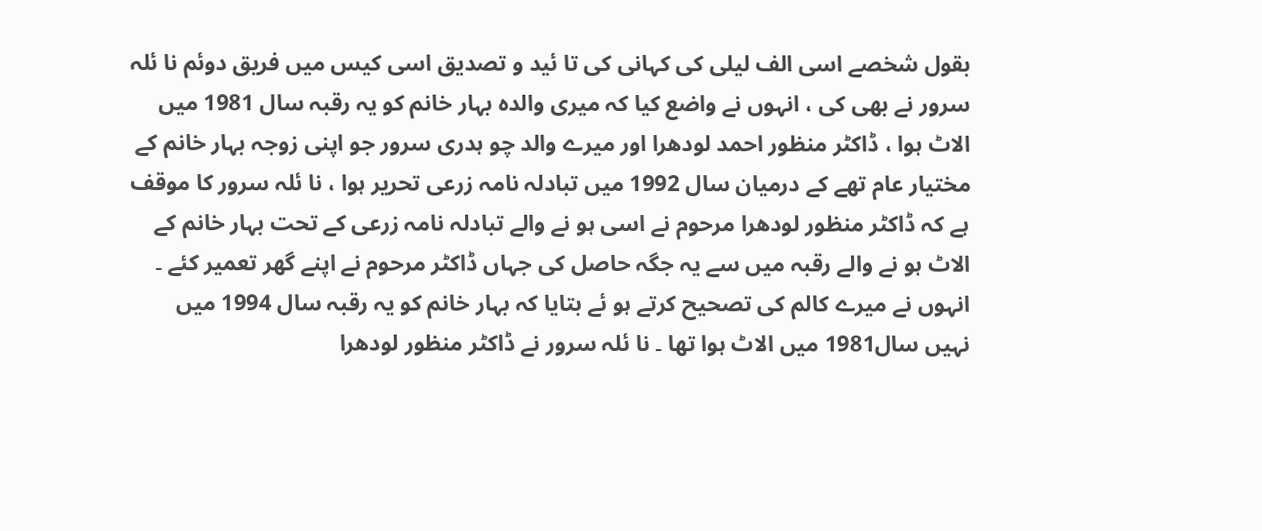بقول شخصے اسی الف لیلی کی کہانی کی تا ئید و تصدیق اسی کیس میں فریق دوئم نا ئلہ سرور نے بھی کی ، انہوں نے واضع کیا کہ میری والدہ بہار خانم کو یہ رقبہ سال 1981 میں الاٹ ہوا ، ڈاکٹر منظور احمد لودھرا اور میرے والد چو ہدری سرور جو اپنی زوجہ بہار خانم کے مختیار عام تھے کے درمیان سال 1992 میں تبادلہ نامہ زرعی تحریر ہوا ، نا ئلہ سرور کا موقف ہے کہ ڈاکٹر منظور لودھرا مرحوم نے اسی ہو نے والے تبادلہ نامہ زرعی کے تحت بہار خانم کے الاٹ ہو نے والے رقبہ میں سے یہ جگہ حاصل کی جہاں ڈاکٹر مرحوم نے اپنے گھر تعمیر کئے ۔ انہوں نے میرے کالم کی تصحیح کرتے ہو ئے بتایا کہ بہار خانم کو یہ رقبہ سال 1994 میں نہیں سال1981 میں الاٹ ہوا تھا ۔ نا ئلہ سرور نے ڈاکٹر منظور لودھرا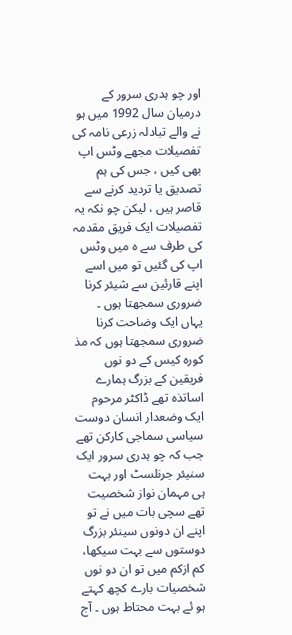اور چو ہدری سرور کے درمیان سال 1992 میں ہو نے والے تبادلہ زرعی نامہ کی تفصیلات مجھے وٹس اپ بھی کیں ، جس کی ہم تصدیق یا تردید کرنے سے قاصر ہیں ، لیکن چو نکہ یہ تفصیلات ایک فریق مقدمہ کی طرف سے ہ میں وٹس اپ کی گئیں تو میں اسے اپنے قارئین سے شیئر کرنا ضروری سمجھتا ہوں ۔
یہاں ایک وضاحت کرنا ضروری سمجھتا ہوں کہ مذ کورہ کیس کے دو نوں فریقین کے بزرگ ہمارے اساتذہ تھے ڈاکٹر مرحوم ایک وضعدار انسان دوست سیاسی سماجی کارکن تھے جب کہ چو ہدری سرور ایک سنیئر جرنلسٹ اور بہت ہی مہمان نواز شخصیت تھے سچی بات میں نے تو اپنے ان دونوں سینئر بزرگ دوستوں سے بہت سیکھا، کم ازکم میں تو ان دو نوں شخصیات بارے کچھ کہتے ہو ئے بہت محتاط ہوں ۔ آج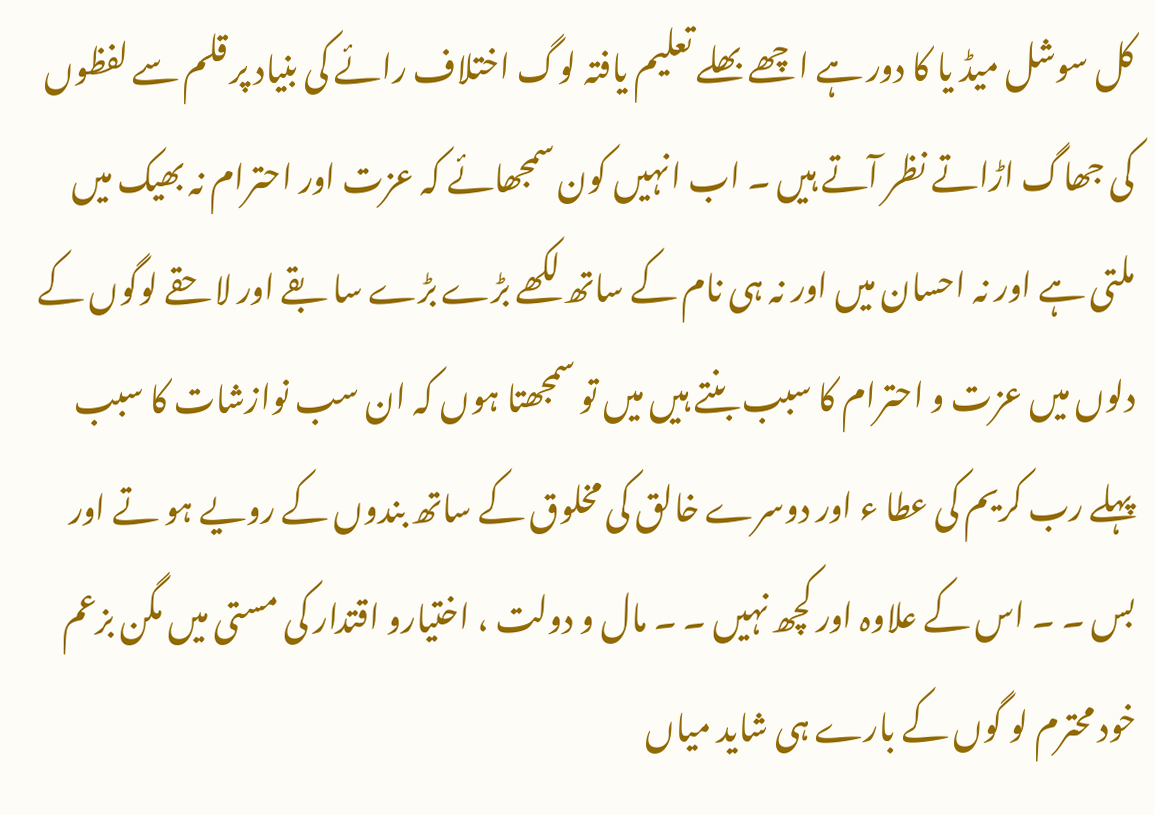کل سوشل میڈ یا کا دور ہے اچھے بھلے تعلیم یافتہ لوگ اختلاف رائے کی بنیاد پر قلم سے لفظوں کی جھاگ اڑاتے نظر آتے ہیں ۔ اب انہیں کون سمجھائے کہ عزت اور احترام نہ بھیک میں ملتی ہے اور نہ احسان میں اور نہ ہی نام کے ساتھ لکھے بڑے بڑے سا بقے اور لاحقے لوگوں کے دلوں میں عزت و احترام کا سبب بنتے ہیں میں تو سمجھتا ہوں کہ ان سب نوازشات کا سبب پہلے رب کریم کی عطا ء اور دوسرے خالق کی مخلوق کے ساتھ بندوں کے رویے ہو تے اور بس ۔ ۔ اس کے علاوہ اور کچھ نہیں ۔ ۔ مال و دولت ، اختیارو اقتدار کی مستی میں مگن بزعم خود محترم لو گوں کے بارے ہی شاید میاں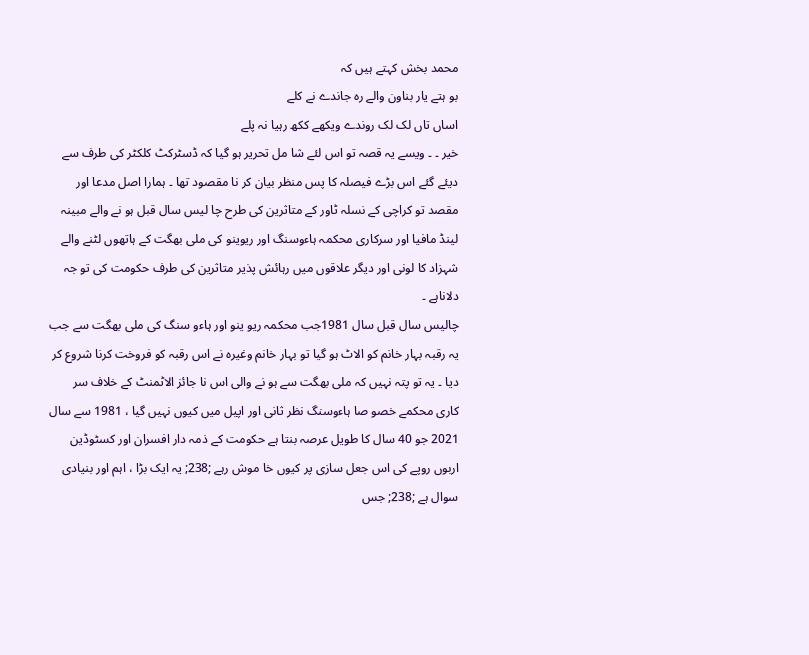محمد بخش کہتے ہیں کہ
بو ہتے یار بناون والے رہ جاندے نے کلے
اساں تاں لک لک روندے ویکھے ککھ رہیا نہ پلے
خیر ۔ ۔ ویسے یہ قصہ تو اس لئے شا مل تحریر ہو گیا کہ ڈسٹرکٹ کلکٹر کی طرف سے دیئے گئے اس بڑے فیصلہ کا پس منظر بیان کر نا مقصود تھا ۔ ہمارا اصل مدعا اور مقصد تو کراچی کے نسلہ ٹاور کے متاثرین کی طرح چا لیس سال قبل ہو نے والے مبینہ لینڈ مافیا اور سرکاری محکمہ ہاءوسنگ اور ریوینو کی ملی بھگت کے ہاتھوں لٹنے والے شہزاد کا لونی اور دیگر علاقوں میں رہائش پذیر متاثرین کی طرف حکومت کی تو جہ دلاناہے ۔
چالیس سال قبل سال 1981جب محکمہ ریو ینو اور ہاءو سنگ کی ملی بھگت سے جب یہ رقبہ بہار خانم کو الاٹ ہو گیا تو بہار خانم وغیرہ نے اس رقبہ کو فروخت کرنا شروع کر دیا ۔ یہ تو پتہ نہیں کہ ملی بھگت سے ہو نے والی اس نا جائز الاٹمنٹ کے خلاف سر کاری محکمے خصو صا ہاءوسنگ نظر ثانی اور اپیل میں کیوں نہیں گیا ، 1981 سے سال 2021 جو 40 سال کا طویل عرصہ بنتا ہے حکومت کے ذمہ دار افسران اور کسٹوڈین اربوں روپے کی اس جعل سازی پر کیوں خا موش رہے ;238; یہ ایک بڑا ، اہم اور بنیادی سوال ہے ;238; جس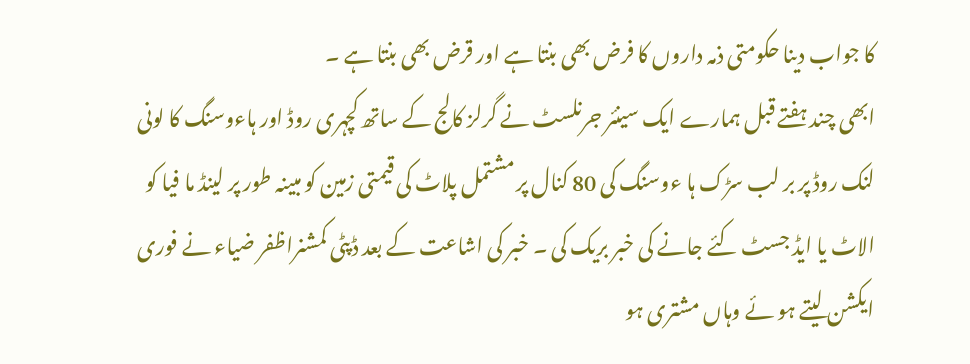کا جواب دینا حکومتی ذمہ داروں کا فرض بھی بنتا ہے اور قرض بھی بنتا ہے ۔
ابھی چند ہفتے قبل ہمارے ایک سینئر جرنلسٹ نے گرلز کالج کے ساتھ کچہری روڈ اور ہاءوسنگ کا لونی لنک روڈ پر بر لب سڑک ہا ءوسنگ کی 80 کنال پر مشتمل پلاٹ کی قیمتی زمین کو مبینہ طور پر لینڈ ما فیا کو الاٹ یا ایڈ جسٹ کئے جانے کی خبر بریک کی ۔ خبر کی اشاعت کے بعد ڈپٹی کمشنراظفر ضیاء نے فوری ایکشن لیتے ہو ئے وہاں مشتری ہو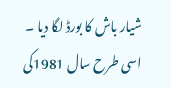شیار باش کا بورڈ لگا دیا ۔ اسی طرح سال 1981کی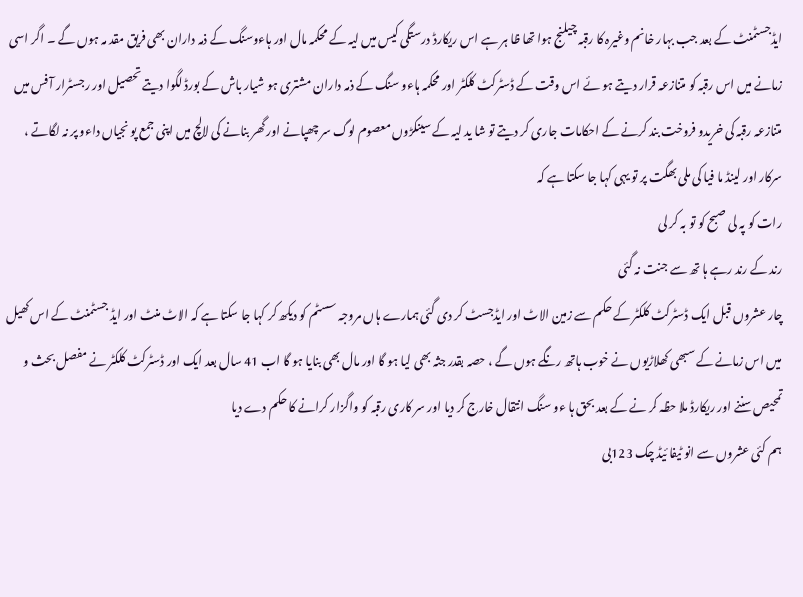ایڈجسٹمنٹ کے بعد جب بہار خانم وغیرہ کا رقبہ چیلنج ہوا تھا ظا ہر ہے اس ریکارڈ درستگی کیس میں لیہ کے محکمہ مال اور ہاءوسنگ کے ذمہ داران بھی فریق مقد مہ ہوں گے ۔ اگر اسی زمانے میں اس رقبہ کو متنازعہ قرار دیتے ہو ئے اس وقت کے ڈسٹرکٹ کلکٹر اور محکمہ ہاءو سنگ کے ذمہ داران مشتری ہو شیار باش کے بورڈ لگوا دیتے تحصیل اور رجسٹرار آ فس میں متنازعہ رقبہ کی خریدو فروخت بند کرنے کے احکامات جاری کر دیتے تو شا ید لیہ کے سینکڑوں معصوم لوگ سر چھپانے اور گھر بنانے کی لالچ میں اپنی جمع پو نجیاں داءو پر نہ لگاتے ، سرکار اور لینڈ ما فیا کی ملی بھگت پر تو یہی کہا جا سکتا ہے کہ
رات کو پہ لی صبح کو تو بہ کر لی
رند کے رند رہے ہا تھ سے جنت نہ گئی
چار عشروں قبل ایک ڈسٹرکٹ کلکٹر کے حکم سے زمین الاٹ اور ایڈجسٹ کر دی گئی ہمارے ہاں مروجہ سسٹم کو دیکھ کر کہا جا سکتا ہے کہ الاٹ منٹ اور ایڈ جسٹمنٹ کے اس کھیل میں اس زمانے کے سبھی کھلاڑیوں نے خوب ہاتھ رنگے ہوں گے ، حصہ بقدر جثہ بھی لیا ہو گا اور مال بھی بنایا ہو گا اب 41 سال بعد ایک اور ڈسٹرکٹ کلکٹر نے مفصل بحث و تمحیص سننے اور ریکارڈ ملا حظہ کر نے کے بعد بحق ہا ءو سنگ انتقال خارج کر دیا اور سر کاری رقبہ کو واگزار کرانے کا حکم دے دیا
ہم کئی عشروں سے انو ٹیفا ئیڈ چک 123بی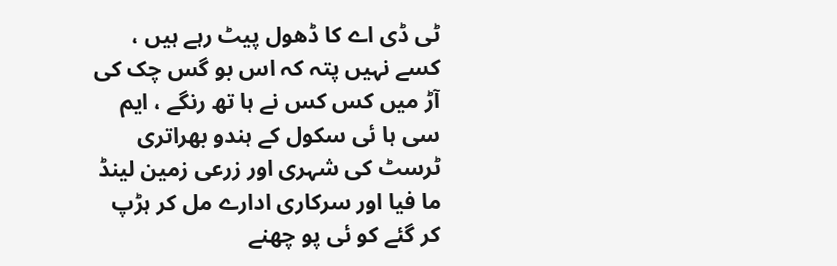ٹی ڈی اے کا ڈھول پیٹ رہے ہیں ، کسے نہیں پتہ کہ اس بو گس چک کی آڑ میں کس کس نے ہا تھ رنگے ، ایم سی ہا ئی سکول کے ہندو بھراتری ٹرسٹ کی شہری اور زرعی زمین لینڈ ما فیا اور سرکاری ادارے مل کر ہڑپ کر گئے کو ئی پو چھنے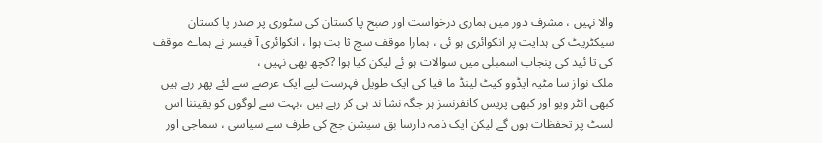والا نہیں ، مشرف دور میں ہماری درخواست اور صبح پا کستان کی سٹوری پر صدر پا کستان سیکٹریٹ کی ہدایت پر انکوائری ہو ئی ، ہمارا موقف سچ ثا بت ہوا ، انکوائری آ فیسر نے ہماے موقف کی تا ئید کی پنجاب اسمبلی میں سوالات ہو ئے لیکن کیا ہوا ?کچھ بھی نہیں ،
ملک نواز سا مٹیہ ایڈوو کیٹ لینڈ ما فیا کی ایک طویل فہرست لیے ایک عرصے سے لئے پھر رہے ہیں کبھی انٹر ویو اور کبھی پریس کانفرنسز ہر جگہ نشا ند ہی کر رہے ہیں ،بہت سے لوگوں کو یقیننا اس لسٹ پر تحفظات ہوں گے لیکن ایک ذمہ دارسا بق سیشن جج کی طرف سے سیاسی ، سماجی اور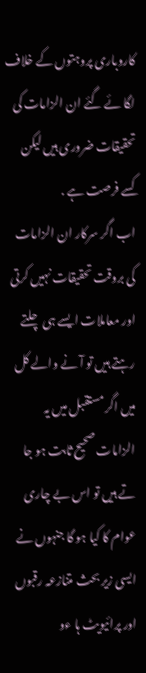کاروباری پروہتوں کے خلاف لگا ئے گئے ان الزامات کی تحقیقات ضروری ہیں لیکن کسے فرصت ہے .
اب اگر سرکار ان الزامات کی بروقت تحقیقات نہیں کرتی اور معاملات ایسے ہی چلتے رہتے ہیں تو آ نے والے کل میں اگر مستقبل میں یہ الزامات صحیح ثابت ہو جا تے ہیں تو اس بے چاری عوام کا کیا ہو گا جنہوں نے ایسی زیر بحث متنازعہ رقبوں اور پرائیویٹ ہا ءو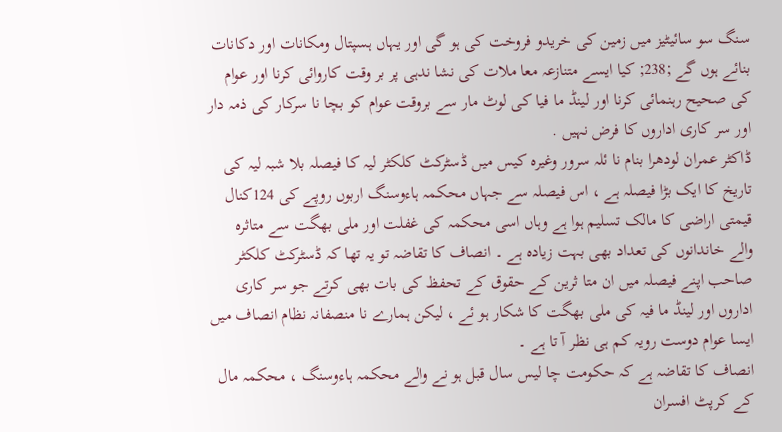سنگ سو سائیٹیز میں زمین کی خریدو فروخت کی ہو گی اور یہاں ہسپتال ومکانات اور دکانات بنائے ہوں گے ;238; کیا ایسے متنازعہ معا ملات کی نشا ندہی پر بر وقت کاروائی کرنا اور عوام کی صحیح رہنمائی کرنا اور لینڈ ما فیا کی لوٹ مار سے بروقت عوام کو بچا نا سرکار کی ذمہ دار اور سر کاری اداروں کا فرض نہیں .
ڈاکٹر عمران لودھرا بنام نا ئلہ سرور وغیرہ کیس میں ڈسٹرکٹ کلکٹر لیہ کا فیصلہ بلا شبہ لیہ کی تاریخ کا ایک بڑا فیصلہ ہے ، اس فیصلہ سے جہاں محکمہ ہاءوسنگ اربوں روپے کی 124کنال قیمتی اراضی کا مالک تسلیم ہوا ہے وہاں اسی محکمہ کی غفلت اور ملی بھگت سے متاثرہ والے خاندانوں کی تعداد بھی بہت زیادہ ہے ۔ انصاف کا تقاضہ تو یہ تھا کہ ڈسٹرکٹ کلکٹر صاحب اپنے فیصلہ میں ان متا ثرین کے حقوق کے تحفظ کی بات بھی کرتے جو سر کاری اداروں اور لینڈ ما فیہ کی ملی بھگت کا شکار ہو ئے ، لیکن ہمارے نا منصفانہ نظام انصاف میں ایسا عوام دوست رویہ کم ہی نظر آ تا ہے ۔
انصاف کا تقاضہ ہے کہ حکومت چا لیس سال قبل ہو نے والے محکمہ ہاءوسنگ ، محکمہ مال کے کرپٹ افسران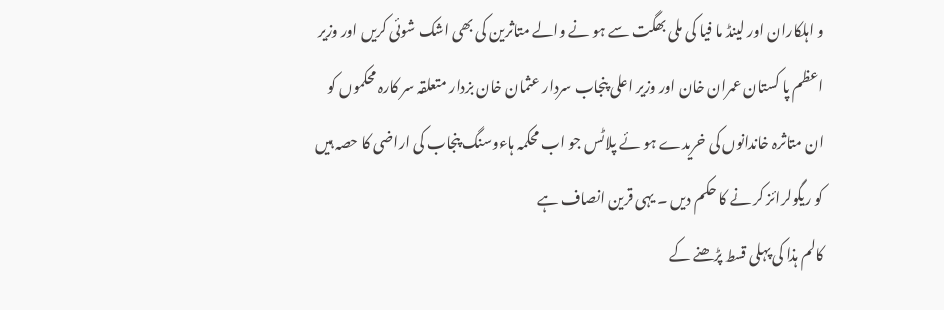و اہلکاران اور لینڈ ما فیا کی ملی بھگت سے ہو نے والے متاثرین کی بھی اشک شوئی کریں اور وزیر اعظم پا کستان عمران خان اور وزیر اعلی پنجاب سردار عثمان خان بزدار متعلقہ سر کارہ محکموں کو ان متاثرہ خاندانوں کی خریدے ہو ئے پلاٹس جو اب محکمہ ہاءوسنگ پنجاب کی اراضی کا حصہ ہیں کو ریگولرائز کر نے کا حکم دیں ۔ یہی قرین انصاف ہے
کالم ہذا کی پہلی قسط پڑھنے کے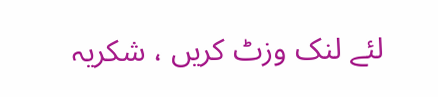لئے لنک وزٹ کریں ، شکریہ